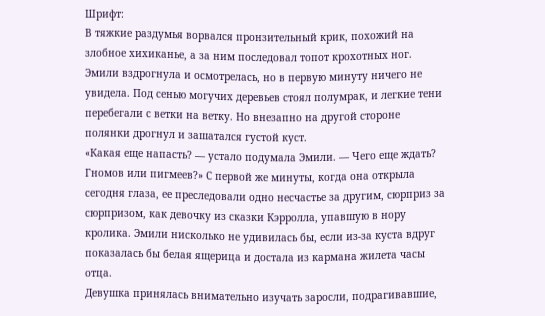Шрифт:
В тяжкие раздумья ворвался пронзительный крик, похожий на злобное хихиканье, а за ним последовал топот крохотных ног. Эмили вздрогнула и осмотрелась, но в первую минуту ничего не увидела. Под сенью могучих деревьев стоял полумрак, и легкие тени перебегали с ветки на ветку. Но внезапно на другой стороне полянки дрогнул и зашатался густой куст.
«Какая еще напасть? — устало подумала Эмили. — Чего еще ждать? Гномов или пигмеев?» С первой же минуты, когда она открыла сегодня глаза, ее преследовали одно несчастье за другим, сюрприз за сюрпризом, как девочку из сказки Кэрролла, упавшую в нору кролика. Эмили нисколько не удивилась бы, если из-за куста вдруг показалась бы белая ящерица и достала из кармана жилета часы отца.
Девушка принялась внимательно изучать заросли, подрагивавшие,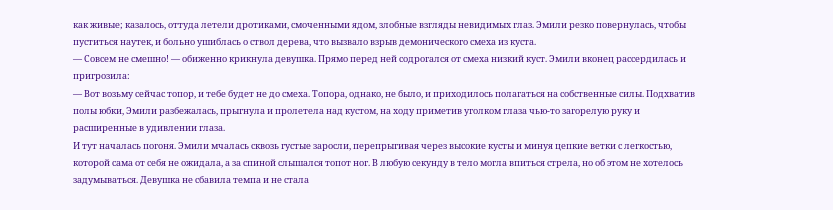как живые; казалось, оттуда летели дротиками, смоченными ядом, злобные взгляды невидимых глаз. Эмили резко повернулась, чтобы пуститься наутек, и больно ушиблась о ствол дерева, что вызвало взрыв демонического смеха из куста.
— Совсем не смешно! — обиженно крикнула девушка. Прямо перед ней содрогался от смеха низкий куст. Эмили вконец рассердилась и пригрозила:
— Вот возьму сейчас топор, и тебе будет не до смеха. Топора, однако, не было, и приходилось полагаться на собственные силы. Подхватив полы юбки, Эмили разбежалась, прыгнула и пролетела над кустом, на ходу приметив уголком глаза чью-то загорелую руку и расширенные в удивлении глаза.
И тут началась погоня. Эмили мчалась сквозь густые заросли, перепрыгивая через высокие кусты и минуя цепкие ветки с легкостью, которой сама от себя не ожидала, а за спиной слышался топот ног. В любую секунду в тело могла впиться стрела, но об этом не хотелось задумываться. Девушка не сбавила темпа и не стала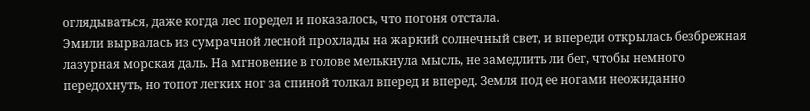оглядываться, даже когда лес поредел и показалось, что погоня отстала.
Эмили вырвалась из сумрачной лесной прохлады на жаркий солнечный свет, и впереди открылась безбрежная лазурная морская даль. На мгновение в голове мелькнула мысль, не замедлить ли бег, чтобы немного передохнуть, но топот легких ног за спиной толкал вперед и вперед. Земля под ее ногами неожиданно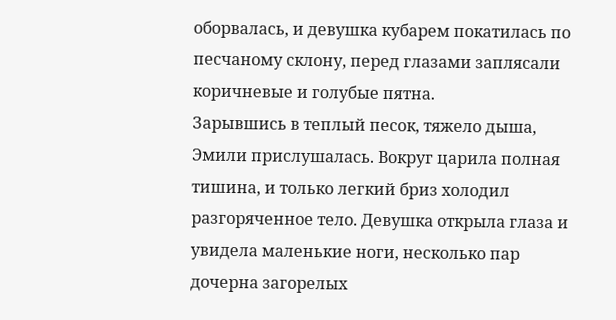оборвалась, и девушка кубарем покатилась по песчаному склону, перед глазами заплясали коричневые и голубые пятна.
Зарывшись в теплый песок, тяжело дыша, Эмили прислушалась. Вокруг царила полная тишина, и только легкий бриз холодил разгоряченное тело. Девушка открыла глаза и увидела маленькие ноги, несколько пар дочерна загорелых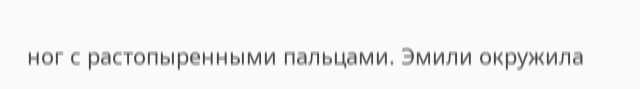ног с растопыренными пальцами. Эмили окружила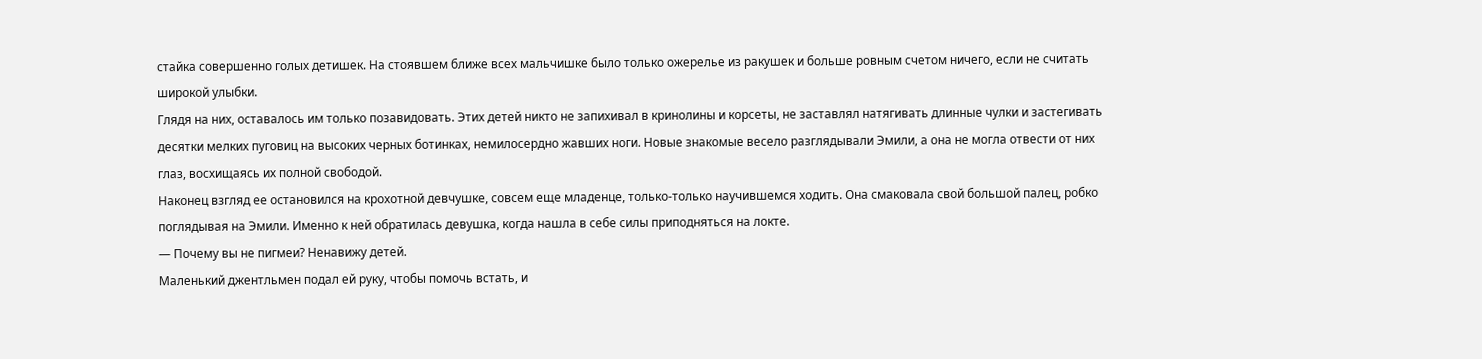стайка совершенно голых детишек. На стоявшем ближе всех мальчишке было только ожерелье из ракушек и больше ровным счетом ничего, если не считать широкой улыбки.
Глядя на них, оставалось им только позавидовать. Этих детей никто не запихивал в кринолины и корсеты, не заставлял натягивать длинные чулки и застегивать десятки мелких пуговиц на высоких черных ботинках, немилосердно жавших ноги. Новые знакомые весело разглядывали Эмили, а она не могла отвести от них глаз, восхищаясь их полной свободой.
Наконец взгляд ее остановился на крохотной девчушке, совсем еще младенце, только-только научившемся ходить. Она смаковала свой большой палец, робко поглядывая на Эмили. Именно к ней обратилась девушка, когда нашла в себе силы приподняться на локте.
— Почему вы не пигмеи? Ненавижу детей.
Маленький джентльмен подал ей руку, чтобы помочь встать, и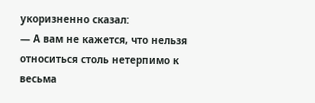укоризненно сказал:
— А вам не кажется, что нельзя относиться столь нетерпимо к весьма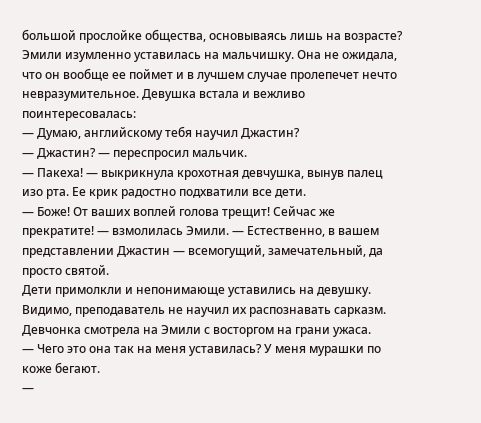большой прослойке общества, основываясь лишь на возрасте?
Эмили изумленно уставилась на мальчишку. Она не ожидала, что он вообще ее поймет и в лучшем случае пролепечет нечто невразумительное. Девушка встала и вежливо поинтересовалась:
— Думаю, английскому тебя научил Джастин?
— Джастин? — переспросил мальчик.
— Пакеха! — выкрикнула крохотная девчушка, вынув палец изо рта. Ее крик радостно подхватили все дети.
— Боже! От ваших воплей голова трещит! Сейчас же прекратите! — взмолилась Эмили. — Естественно, в вашем представлении Джастин — всемогущий, замечательный, да просто святой.
Дети примолкли и непонимающе уставились на девушку. Видимо, преподаватель не научил их распознавать сарказм. Девчонка смотрела на Эмили с восторгом на грани ужаса.
— Чего это она так на меня уставилась? У меня мурашки по коже бегают.
—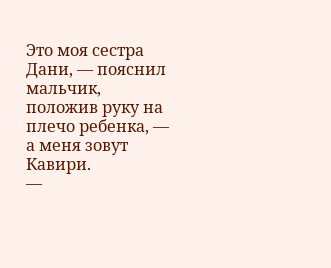Это моя сестра Дани, — пояснил мальчик, положив руку на плечо ребенка, — а меня зовут Кавири.
—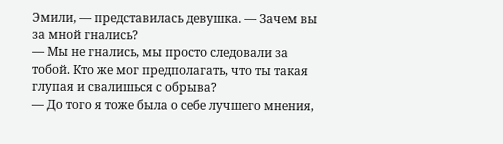Эмили, — представилась девушка. — Зачем вы за мной гнались?
— Мы не гнались, мы просто следовали за тобой. Кто же мог предполагать, что ты такая глупая и свалишься с обрыва?
— До того я тоже была о себе лучшего мнения,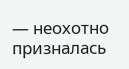— неохотно призналась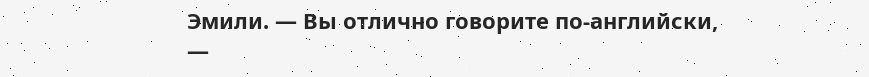Эмили. — Вы отлично говорите по-английски, —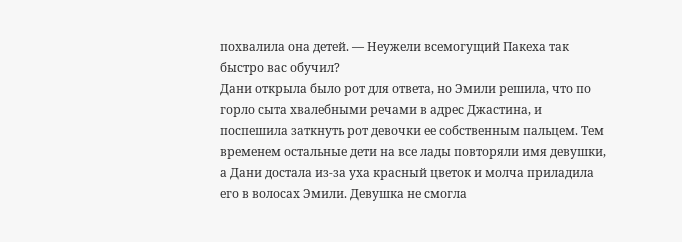похвалила она детей. — Неужели всемогущий Пакеха так быстро вас обучил?
Дани открыла было рот для ответа, но Эмили решила, что по горло сыта хвалебными речами в адрес Джастина, и поспешила заткнуть рот девочки ее собственным пальцем. Тем временем остальные дети на все лады повторяли имя девушки, а Дани достала из-за уха красный цветок и молча приладила его в волосах Эмили. Девушка не смогла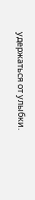удержаться от улыбки.